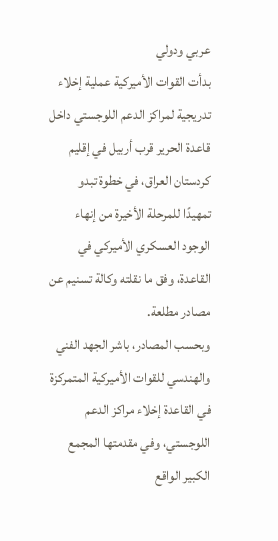عربي ودولي
بدأت القوات الأميركية عملية إخلاء تدريجية لمراكز الدعم اللوجستي داخل قاعدة الحرير قرب أربيل في إقليم كردستان العراق، في خطوة تبدو تمهيدًا للمرحلة الأخيرة من إنهاء الوجود العسكري الأميركي في القاعدة، وفق ما نقلته وكالة تسنيم عن مصادر مطلعة.
وبحسب المصادر، باشر الجهد الفني والهندسي للقوات الأميركية المتمركزة في القاعدة إخلاء مراكز الدعم اللوجستي، وفي مقدمتها المجمع الكبير الواقع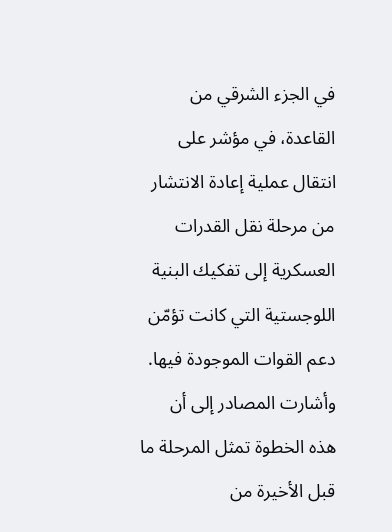في الجزء الشرقي من القاعدة، في مؤشر على انتقال عملية إعادة الانتشار من مرحلة نقل القدرات العسكرية إلى تفكيك البنية اللوجستية التي كانت تؤمّن دعم القوات الموجودة فيها.
وأشارت المصادر إلى أن هذه الخطوة تمثل المرحلة ما قبل الأخيرة من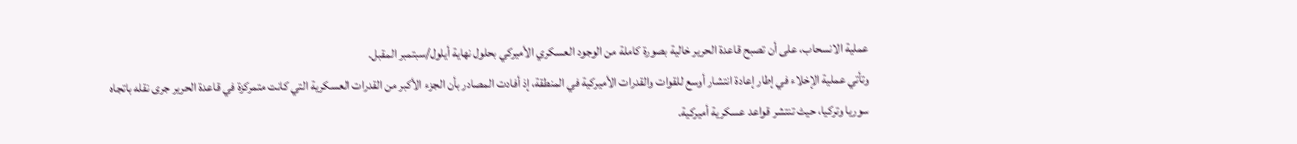عملية الانسحاب، على أن تصبح قاعدة الحرير خالية بصورة كاملة من الوجود العسكري الأميركي بحلول نهاية أيلول/سبتمبر المقبل.
وتأتي عملية الإخلاء في إطار إعادة انتشار أوسع للقوات والقدرات الأميركية في المنطقة، إذ أفادت المصادر بأن الجزء الأكبر من القدرات العسكرية التي كانت متمركزة في قاعدة الحرير جرى نقله باتجاه سوريا وتركيا، حيث تنتشر قواعد عسكرية أميركية.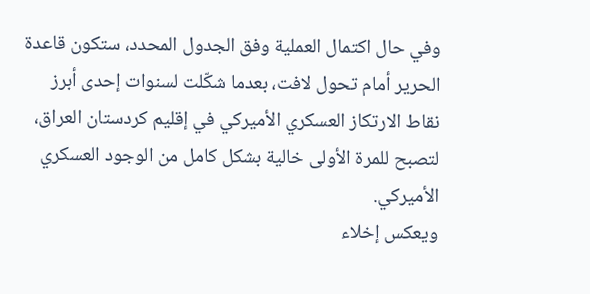وفي حال اكتمال العملية وفق الجدول المحدد، ستكون قاعدة الحرير أمام تحول لافت، بعدما شكّلت لسنوات إحدى أبرز نقاط الارتكاز العسكري الأميركي في إقليم كردستان العراق، لتصبح للمرة الأولى خالية بشكل كامل من الوجود العسكري الأميركي.
ويعكس إخلاء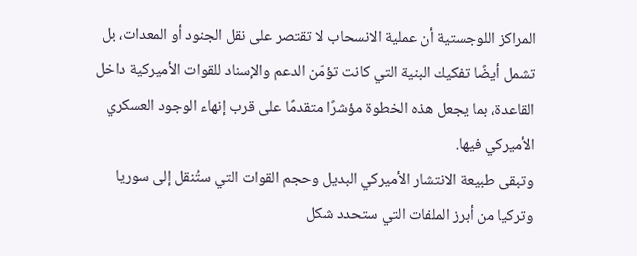المراكز اللوجستية أن عملية الانسحاب لا تقتصر على نقل الجنود أو المعدات، بل تشمل أيضًا تفكيك البنية التي كانت تؤمّن الدعم والإسناد للقوات الأميركية داخل القاعدة، بما يجعل هذه الخطوة مؤشرًا متقدمًا على قرب إنهاء الوجود العسكري الأميركي فيها.
وتبقى طبيعة الانتشار الأميركي البديل وحجم القوات التي ستُنقل إلى سوريا وتركيا من أبرز الملفات التي ستحدد شكل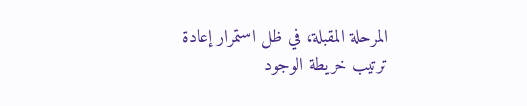المرحلة المقبلة، في ظل استمرار إعادة ترتيب خريطة الوجود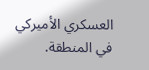العسكري الأميركي في المنطقة.